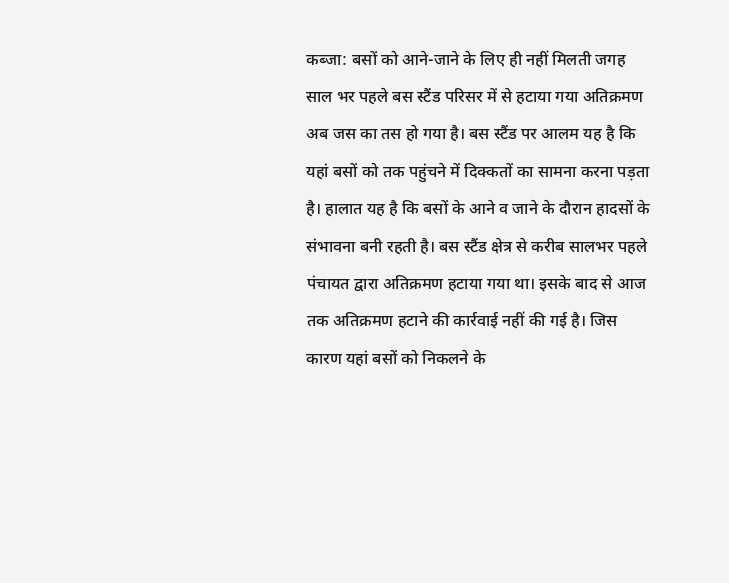कब्जा: बसों को आने-जाने के लिए ही नहीं मिलती जगह
साल भर पहले बस स्टैंड परिसर में से हटाया गया अतिक्रमण अब जस का तस हो गया है। बस स्टैंड पर आलम यह है कि यहां बसों को तक पहुंचने में दिक्कतों का सामना करना पड़ता है। हालात यह है कि बसों के आने व जाने के दौरान हादसों के संभावना बनी रहती है। बस स्टैंड क्षेत्र से करीब सालभर पहले पंचायत द्वारा अतिक्रमण हटाया गया था। इसके बाद से आज तक अतिक्रमण हटाने की कार्रवाई नहीं की गई है। जिस कारण यहां बसों को निकलने के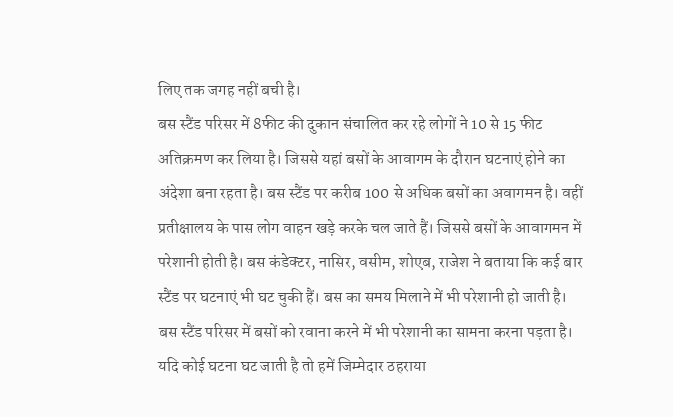लिए तक जगह नहीं बची है।
बस स्टैंड परिसर में 8फीट की दुकान संचालित कर रहे लोगों ने 10 से 15 फीट अतिक्रमण कर लिया है। जिससे यहां बसों के आवागम के दौरान घटनाएं होने का अंदेशा बना रहता है। बस स्टैंड पर करीब 100 से अधिक बसों का अवागमन है। वहीं प्रतीक्षालय के पास लोग वाहन खड़े करके चल जाते हैं। जिससे बसों के आवागमन में परेशानी होती है। बस कंडेक्टर, नासिर, वसीम, शोएब, राजेश ने बताया कि कई बार स्टैंड पर घटनाएं भी घट चुकी हैं। बस का समय मिलाने में भी परेशानी हो जाती है। बस स्टैंड परिसर में बसों को रवाना करने में भी परेशानी का सामना करना पड़ता है। यदि कोई घटना घट जाती है तो हमें जिम्मेदार ठहराया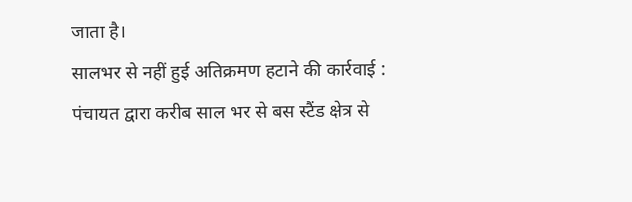जाता है।
सालभर से नहीं हुई अतिक्रमण हटाने की कार्रवाई : पंचायत द्वारा करीब साल भर से बस स्टैंड क्षेत्र से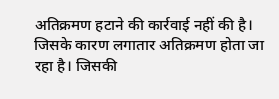अतिक्रमण हटाने की कार्रवाई नहीं की है। जिसके कारण लगातार अतिक्रमण होता जा रहा है। जिसकी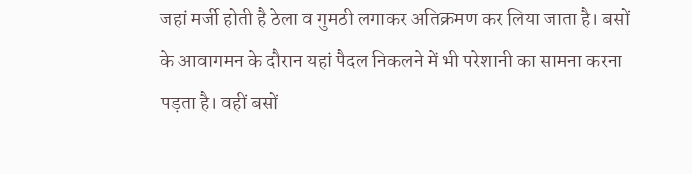जहां मर्जी होती है ठेला व गुमठी लगाकर अतिक्रमण कर लिया जाता है। बसों के आवागमन के दौरान यहां पैदल निकलने में भी परेशानी का सामना करना पड़ता है। वहीं बसों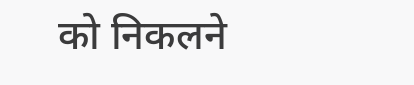को निकलने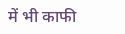में भी काफी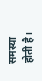समस्या होती है।